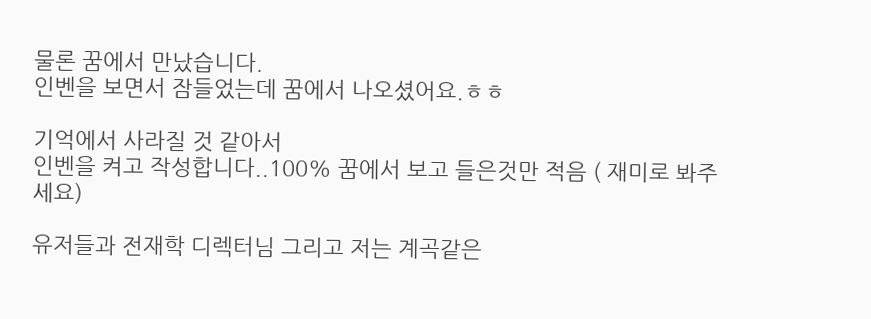물론 꿈에서 만났습니다.
인벤을 보면서 잠들었는데 꿈에서 나오셨어요.ㅎㅎ

기억에서 사라질 것 같아서
인벤을 켜고 작성합니다..100% 꿈에서 보고 들은것만 적음 ( 재미로 봐주세요)

유저들과 전재학 디렉터님 그리고 저는 계곡같은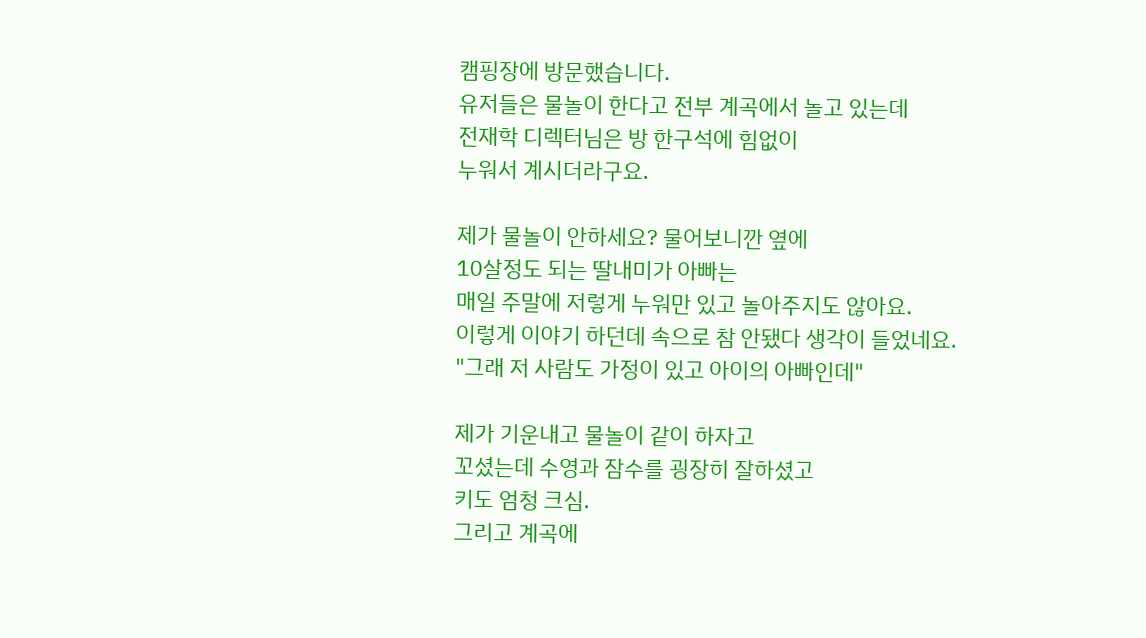캠핑장에 방문했습니다.
유저들은 물놀이 한다고 전부 계곡에서 놀고 있는데
전재학 디렉터님은 방 한구석에 힘없이
누워서 계시더라구요.

제가 물놀이 안하세요? 물어보니깐 옆에
10살정도 되는 딸내미가 아빠는
매일 주말에 저렇게 누워만 있고 놀아주지도 않아요.
이렇게 이야기 하던데 속으로 참 안됐다 생각이 들었네요.
"그래 저 사람도 가정이 있고 아이의 아빠인데"

제가 기운내고 물놀이 같이 하자고
꼬셨는데 수영과 잠수를 굉장히 잘하셨고
키도 엄청 크심.
그리고 계곡에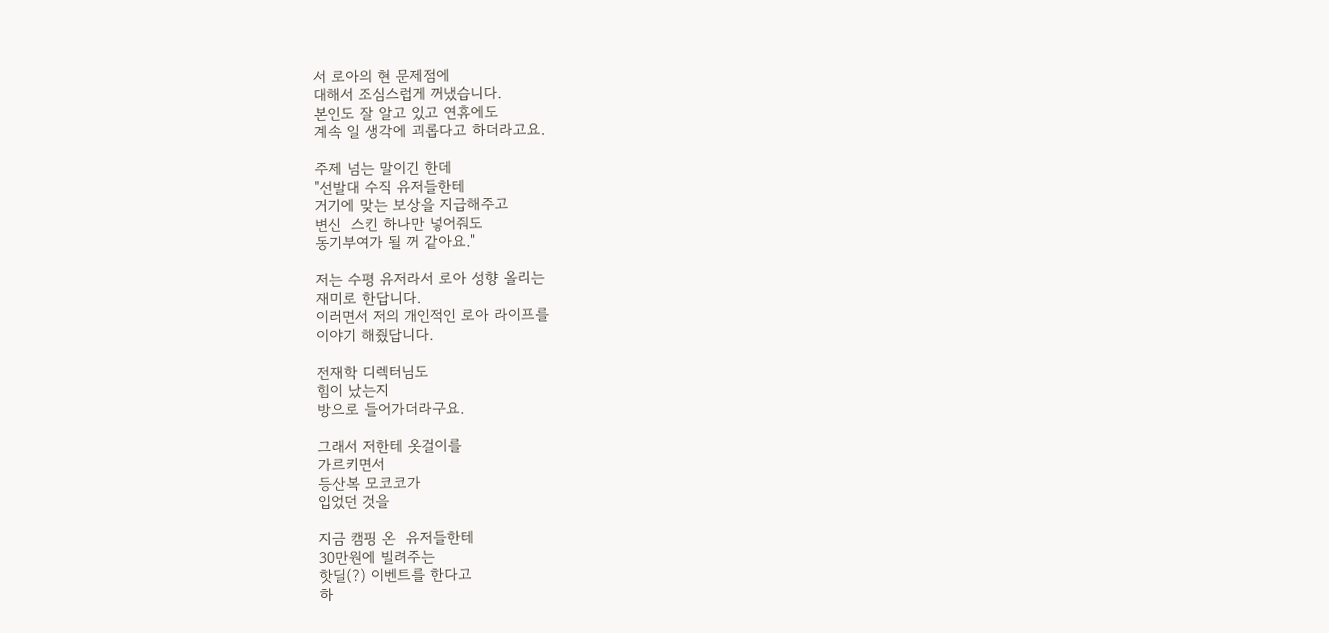서 로아의 현 문제점에
대해서 조심스럽게 꺼냈습니다.
본인도 잘 알고 있고 연휴에도
계속 일 생각에 괴롭다고 하더라고요.

주제 넘는 말이긴 한데
"선발대 수직 유저들한테
거기에 맞는 보상을 지급해주고
변신  스킨 하나만 넣어줘도
동기부여가 될 꺼 같아요."

저는 수평 유저라서 로아 성향 올리는
재미로 한답니다.
이러면서 저의 개인적인 로아 라이프를
이야기 해줬답니다.

전재학 디렉터님도
힘이 났는지
방으로 들어가더라구요.

그래서 저한테 옷걸이를
가르키면서
등산복 모코코가
입었던 것을

지금 캠핑 온  유저들한테
30만원에 빌려주는
핫딜(?) 이벤트를 한다고
하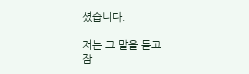셨습니다.

저는 그 말을 듣고
잠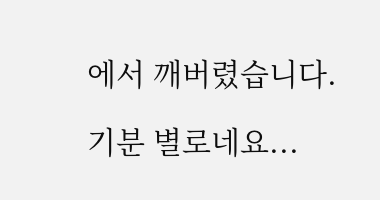에서 깨버렸습니다.

기분 별로네요...